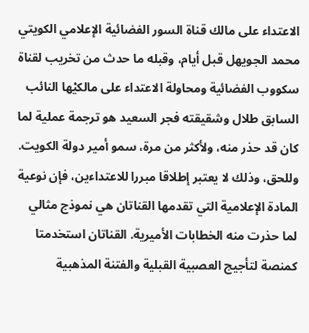الاعتداء على مالك قناة السور الفضائية الإعلامي الكويتي محمد الجويهل قبل أيام، وقبله ما حدث من تخريب لقناة سكووب الفضائية ومحاولة الاعتداء على مالكيْها النائب السابق طلال وشقيقته فجر السعيد هو ترجمة عملية لما كان قد حذر منه، ولأكثر من مرة، سمو أمير دولة الكويت.
وللحق، وذلك لا يعتبر إطلاقا مبررا للاعتداءين، فإن نوعية المادة الإعلامية التي تقدمها القناتان هي نموذج مثالي لما حذرت منه الخطابات الأميرية. القناتان استخدمتا كمنصة لتأجيج العصبية القبلية والفتنة المذهبية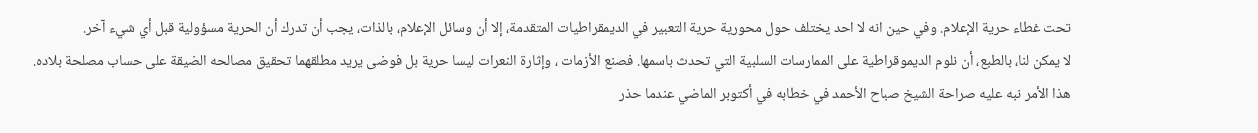تحت غطاء حرية الإعلام. وفي حين انه لا احد يختلف حول محورية حرية التعبير في الديمقراطيات المتقدمة، إلا أن وسائل الإعلام، بالذات، يجب أن تدرك أن الحرية مسؤولية قبل أي شيء آخر.
لا يمكن لنا، بالطبع، أن نلوم الديموقراطية على الممارسات السلبية التي تحدث باسمها. فصنع الأزمات ، وإثارة النعرات ليسا حرية بل فوضى يريد مطلقهما تحقيق مصالحه الضيقة على حساب مصلحة بلاده. هذا الأمر نبه عليه صراحة الشيخ صباح الأحمد في خطابه في أكتوبر الماضي عندما حذر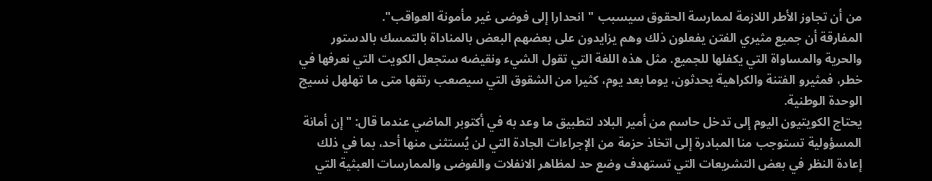من أن تجاوز الأطر اللازمة لممارسة الحقوق سيسبب "انحدارا إلى فوضى غير مأمونة العواقب".
المفارقة أن جميع مثيري الفتن يفعلون ذلك وهم يزايدون على بعضهم البعض بالمناداة بالتمسك بالدستور والحرية والمساواة التي يكفلها للجميع. مثل هذه اللغة التي تقول الشيء ونقيضه ستجعل الكويت التي نعرفها في خطر، فمثيرو الفتنة والكراهية يحدثون، يوما بعد يوم، كثيرا من الشقوق التي سيصعب رتقها متى ما تهلهل نسيج الوحدة الوطنية.
يحتاج الكويتيون اليوم إلى تدخل حاسم من أمير البلاد لتطبيق ما وعد به في أكتوبر الماضي عندما قال: "إن أمانة المسؤولية تستوجب منا المبادرة إلى اتخاذ حزمة من الإجراءات الجادة التي لن يُستثنى منها أحد، بما في ذلك إعادة النظر في بعض التشريعات التي تستهدف وضع حد لمظاهر الانفلات والفوضى والممارسات العبثية التي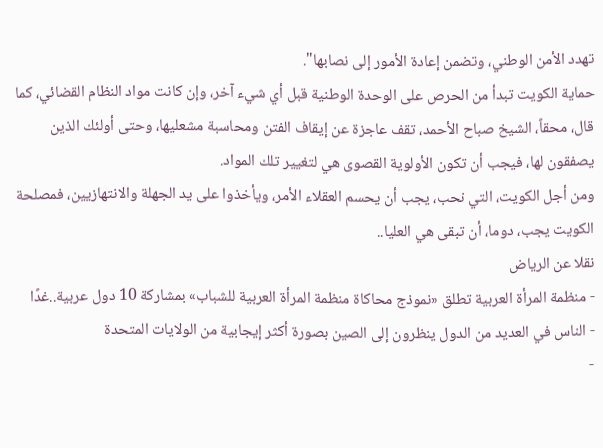تهدد الأمن الوطني، وتضمن إعادة الأمور إلى نصابها".
حماية الكويت تبدأ من الحرص على الوحدة الوطنية قبل أي شيء آخر، وإن كانت مواد النظام القضائي، كما قال، محقاً، الشيخ صباح الأحمد، تقف عاجزة عن إيقاف الفتن ومحاسبة مشعليها، وحتى أولئك الذين يصفقون لها، فيجب أن تكون الأولوية القصوى هي لتغيير تلك المواد.
ومن أجل الكويت، التي نحب، يجب أن يحسم العقلاء الأمر، ويأخذوا على يد الجهلة والانتهازيين، فمصلحة الكويت يجب، دوما، أن تبقى هي العليا..
نقلا عن الرياض
- منظمة المرأة العربية تطلق «نموذج محاكاة منظمة المرأة العربية للشباب» بمشاركة 10 دول عربية..غدًا
- الناس في العديد من الدول ينظرون إلى الصين بصورة أكثر إيجابية من الولايات المتحدة
-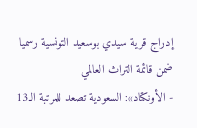إدراج قرية سيدي بوسعيد التونسية رسميا ضمن قائمة التراث العالمي
- الأونكتاد»: السعودية تصعد للمرتبة الـ13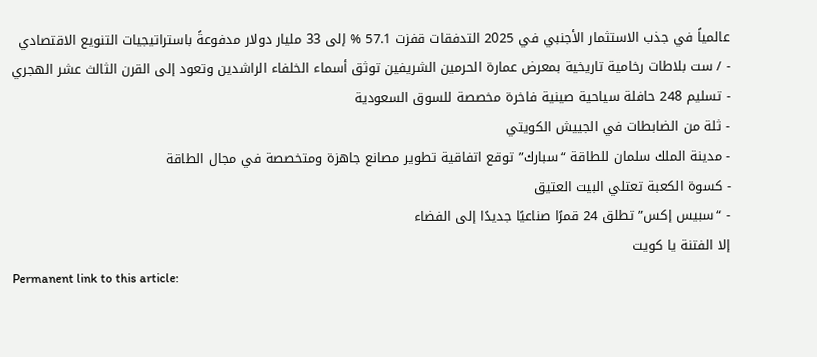عالمياً في جذب الاستثمار الأجنبي في 2025 التدفقات قفزت 57.1 % إلى 33 مليار دولار مدفوعةً باستراتيجيات التنويع الاقتصادي
- / ست بلاطات رخامية تاريخية بمعرض عمارة الحرمين الشريفين توثق أسماء الخلفاء الراشدين وتعود إلى القرن الثالث عشر الهجري
- تسليم 248 حافلة سياحية صينية فاخرة مخصصة للسوق السعودية
- ثلة من الضابطات في الجييش الكويتي
- مدينة الملك سلمان للطاقة “سبارك” توقع اتفاقية تطوير مصانع جاهزة ومتخصصة في مجال الطاقة
- كسوة الكعبة تعتلي البيت العتيق
- “سبيس إكس” تطلق 24 قمرًا صناعيًا جديدًا إلى الفضاء
إلا الفتنة يا كويت
Permanent link to this article: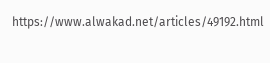https://www.alwakad.net/articles/49192.html